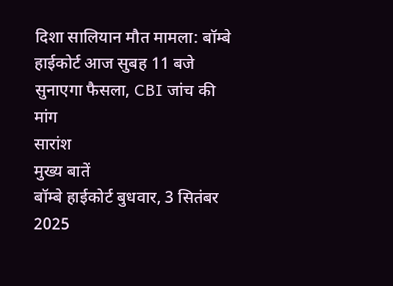दिशा सालियान मौत मामला: बॉम्बे हाईकोर्ट आज सुबह 11 बजे सुनाएगा फैसला, CBI जांच की मांग
सारांश
मुख्य बातें
बॉम्बे हाईकोर्ट बुधवार, 3 सितंबर 2025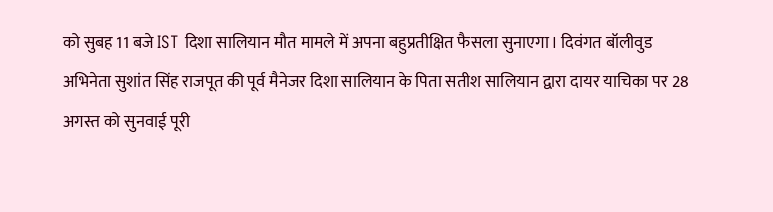को सुबह 11 बजे IST दिशा सालियान मौत मामले में अपना बहुप्रतीक्षित फैसला सुनाएगा। दिवंगत बॉलीवुड अभिनेता सुशांत सिंह राजपूत की पूर्व मैनेजर दिशा सालियान के पिता सतीश सालियान द्वारा दायर याचिका पर 28 अगस्त को सुनवाई पूरी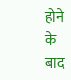होने के बाद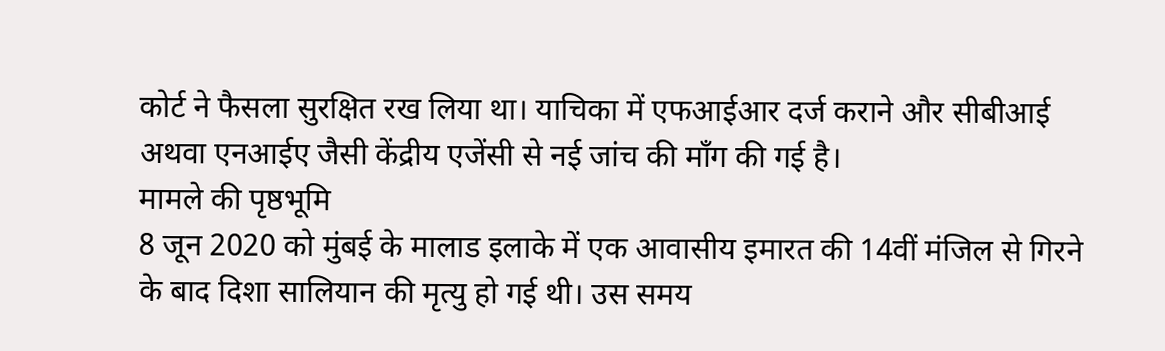कोर्ट ने फैसला सुरक्षित रख लिया था। याचिका में एफआईआर दर्ज कराने और सीबीआई अथवा एनआईए जैसी केंद्रीय एजेंसी से नई जांच की माँग की गई है।
मामले की पृष्ठभूमि
8 जून 2020 को मुंबई के मालाड इलाके में एक आवासीय इमारत की 14वीं मंजिल से गिरने के बाद दिशा सालियान की मृत्यु हो गई थी। उस समय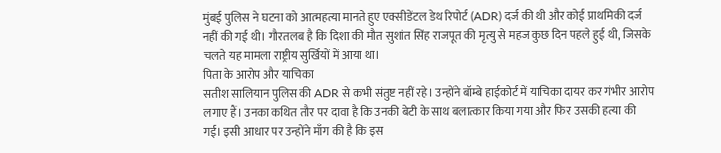मुंबई पुलिस ने घटना को आत्महत्या मानते हुए एक्सीडेंटल डेथ रिपोर्ट (ADR) दर्ज की थी और कोई प्राथमिकी दर्ज नहीं की गई थी। गौरतलब है कि दिशा की मौत सुशांत सिंह राजपूत की मृत्यु से महज कुछ दिन पहले हुई थी, जिसके चलते यह मामला राष्ट्रीय सुर्खियों में आया था।
पिता के आरोप और याचिका
सतीश सालियान पुलिस की ADR से कभी संतुष्ट नहीं रहे। उन्होंने बॉम्बे हाईकोर्ट में याचिका दायर कर गंभीर आरोप लगाए हैं। उनका कथित तौर पर दावा है कि उनकी बेटी के साथ बलात्कार किया गया और फिर उसकी हत्या की गई। इसी आधार पर उन्होंने माँग की है कि इस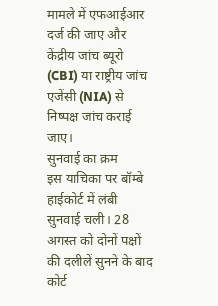मामले में एफआईआर दर्ज की जाए और केंद्रीय जांच ब्यूरो (CBI) या राष्ट्रीय जांच एजेंसी (NIA) से निष्पक्ष जांच कराई जाए।
सुनवाई का क्रम
इस याचिका पर बॉम्बे हाईकोर्ट में लंबी सुनवाई चली। 28 अगस्त को दोनों पक्षों की दलीलें सुनने के बाद कोर्ट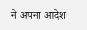ने अपना आदेश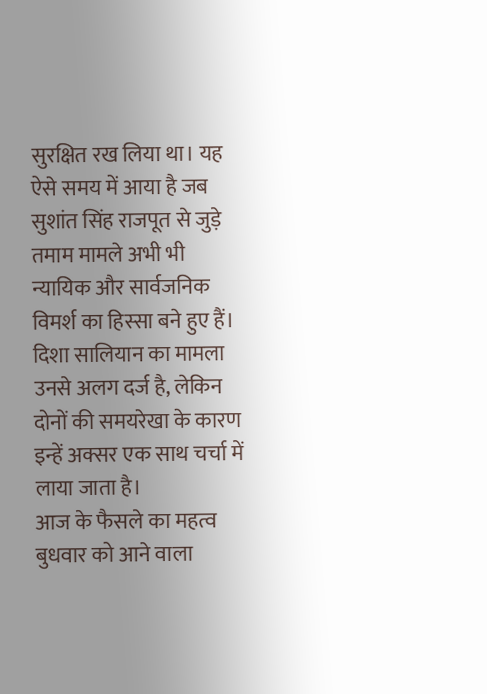सुरक्षित रख लिया था। यह ऐसे समय में आया है जब सुशांत सिंह राजपूत से जुड़े तमाम मामले अभी भी न्यायिक और सार्वजनिक विमर्श का हिस्सा बने हुए हैं। दिशा सालियान का मामला उनसे अलग दर्ज है, लेकिन दोनों की समयरेखा के कारण इन्हें अक्सर एक साथ चर्चा में लाया जाता है।
आज के फैसले का महत्व
बुधवार को आने वाला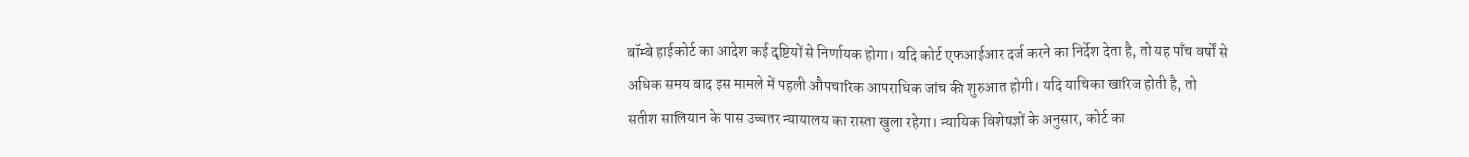बॉम्बे हाईकोर्ट का आदेश कई दृष्टियों से निर्णायक होगा। यदि कोर्ट एफआईआर दर्ज करने का निर्देश देता है, तो यह पाँच वर्षों से अधिक समय बाद इस मामले में पहली औपचारिक आपराधिक जांच की शुरुआत होगी। यदि याचिका खारिज होती है, तो सतीश सालियान के पास उच्चतर न्यायालय का रास्ता खुला रहेगा। न्यायिक विशेषज्ञों के अनुसार, कोर्ट का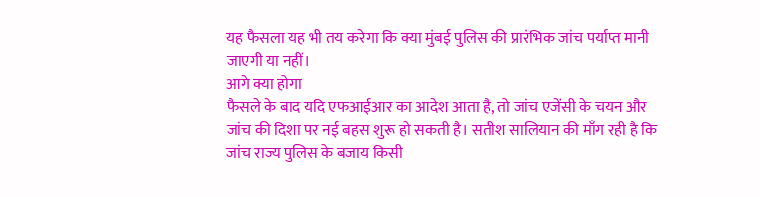यह फैसला यह भी तय करेगा कि क्या मुंबई पुलिस की प्रारंभिक जांच पर्याप्त मानी जाएगी या नहीं।
आगे क्या होगा
फैसले के बाद यदि एफआईआर का आदेश आता है, तो जांच एजेंसी के चयन और जांच की दिशा पर नई बहस शुरू हो सकती है। सतीश सालियान की माँग रही है कि जांच राज्य पुलिस के बजाय किसी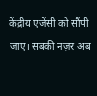केंद्रीय एजेंसी को सौंपी जाए। सबकी नज़र अब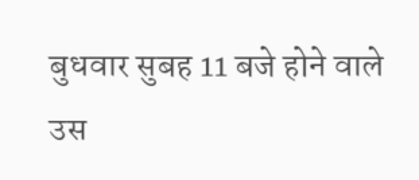बुधवार सुबह 11 बजे होने वाले उस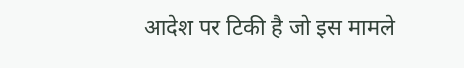आदेश पर टिकी है जो इस मामले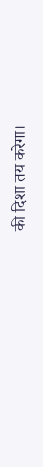की दिशा तय करेगा।